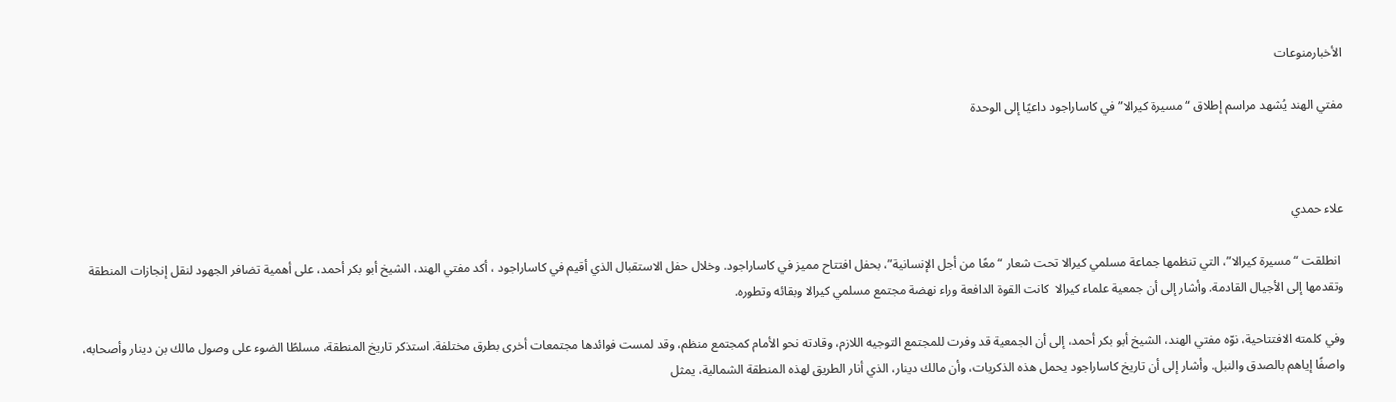الأخبارمنوعات

مفتي الهند يُشهد مراسم إطلاق “مسيرة كيرالا” في كاساراجود داعيًا إلى الوحدة



علاء حمدي

 انطلقت “مسيرة كيرالا”، التي تنظمها جماعة مسلمي كيرالا تحت شعار “معًا من أجل الإنسانية”، بحفل افتتاح مميز في كاساراجود. وخلال حفل الاستقبال الذي أقيم في كاساراجود ، أكد مفتي الهند، الشيخ أبو بكر أحمد، على أهمية تضافر الجهود لنقل إنجازات المنطقة وتقدمها إلى الأجيال القادمة. وأشار إلى أن جمعية علماء كيرالا  كانت القوة الدافعة وراء نهضة مجتمع مسلمي كيرالا وبقائه وتطوره.

وفي كلمته الافتتاحية، نوّه مفتي الهند، الشيخ أبو بكر أحمد، إلى أن الجمعية قد وفرت للمجتمع التوجيه اللازم، وقادته نحو الأمام كمجتمع منظم، وقد لمست فوائدها مجتمعات أخرى بطرق مختلفة. استذكر تاريخ المنطقة، مسلطًا الضوء على وصول مالك بن دينار وأصحابه، واصفًا إياهم بالصدق والنبل. وأشار إلى أن تاريخ كاساراجود يحمل هذه الذكريات، وأن مالك دينار، الذي أنار الطريق لهذه المنطقة الشمالية، يمثل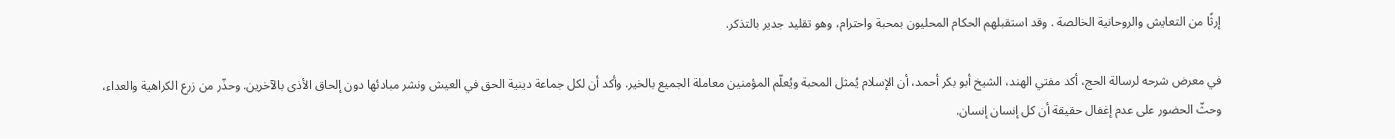إرثًا من التعايش والروحانية الخالصة . وقد استقبلهم الحكام المحليون بمحبة واحترام، وهو تقليد جدير بالتذكر.

في معرض شرحه لرسالة الحج، أكد مفتي الهند، الشيخ أبو بكر أحمد، أن الإسلام يُمثل المحبة ويُعلّم المؤمنين معاملة الجميع بالخير. وأكد أن لكل جماعة دينية الحق في العيش ونشر مبادئها دون إلحاق الأذى بالآخرين. وحذّر من زرع الكراهية والعداء، وحثّ الحضور على عدم إغفال حقيقة أن كل إنسان إنسان.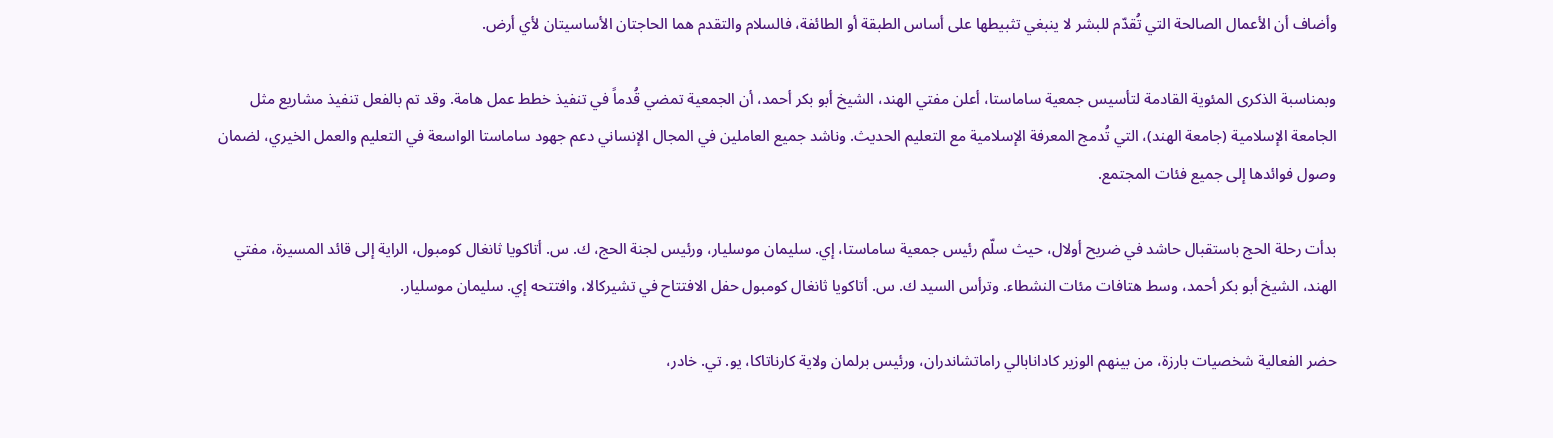وأضاف أن الأعمال الصالحة التي تُقدّم للبشر لا ينبغي تثبيطها على أساس الطبقة أو الطائفة، فالسلام والتقدم هما الحاجتان الأساسيتان لأي أرض.

وبمناسبة الذكرى المئوية القادمة لتأسيس جمعية ساماستا، أعلن مفتي الهند، الشيخ أبو بكر أحمد، أن الجمعية تمضي قُدماً في تنفيذ خطط عمل هامة. وقد تم بالفعل تنفيذ مشاريع مثل الجامعة الإسلامية (جامعة الهند)، التي تُدمج المعرفة الإسلامية مع التعليم الحديث. وناشد جميع العاملين في المجال الإنساني دعم جهود ساماستا الواسعة في التعليم والعمل الخيري، لضمان وصول فوائدها إلى جميع فئات المجتمع.

بدأت رحلة الحج باستقبال حاشد في ضريح أولال، حيث سلّم رئيس جمعية ساماستا، إي. سليمان موسليار، ورئيس لجنة الحج، ك. س. أتاكويا ثانغال كومبول، الراية إلى قائد المسيرة، مفتي الهند، الشيخ أبو بكر أحمد، وسط هتافات مئات النشطاء. وترأس السيد ك. س. أتاكويا ثانغال كومبول حفل الافتتاح في تشيركالا، وافتتحه إي. سليمان موسليار.

حضر الفعالية شخصيات بارزة، من بينهم الوزير كادانابالي راماتشاندران، ورئيس برلمان ولاية كارناتاكا، يو. تي. خادر،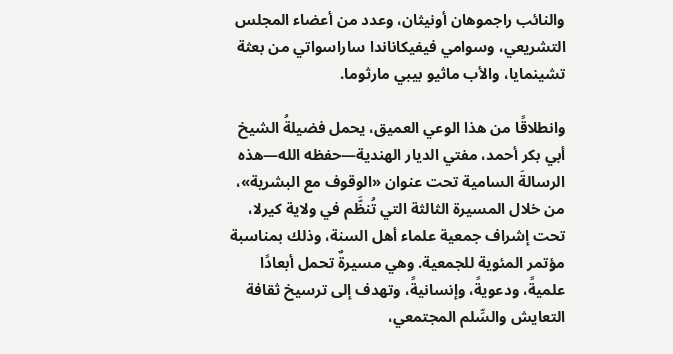والنائب راجموهان أونيثان، وعدد من أعضاء المجلس التشريعي، وسوامي فيفيكاناندا ساراسواتي من بعثة تشينمايا، والأب ماثيو بيبي مارثوما.

وانطلاقًا من هذا الوعي العميق، يحمل فضيلةُ الشيخ أبي بكر أحمد، مفتي الديار الهندية—حفظه الله—هذه الرسالةَ السامية تحت عنوان «الوقوف مع البشرية»، من خلال المسيرة الثالثة التي تُنظَّم في ولاية كيرلا، تحت إشراف جمعية علماء أهل السنة، وذلك بمناسبة مؤتمر المئوية للجمعية. وهي مسيرةٌ تحمل أبعادًا علميةً، ودعويةً، وإنسانيةً، وتهدف إلى ترسيخ ثقافة التعايش والسِّلم المجتمعي،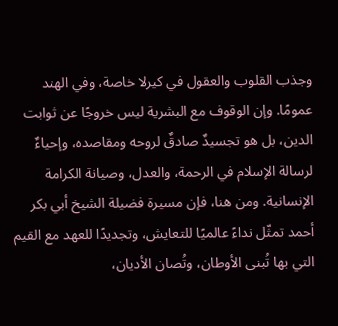وجذب القلوب والعقول في كيرلا خاصة، وفي الهند عمومًا. وإن الوقوف مع البشرية ليس خروجًا عن ثوابت الدين، بل هو تجسيدٌ صادقٌ لروحه ومقاصده، وإحياءٌ لرسالة الإسلام في الرحمة، والعدل، وصيانة الكرامة الإنسانية. ومن هنا، فإن مسيرة فضيلة الشيخ أبي بكر أحمد تمثّل نداءً عالميًا للتعايش، وتجديدًا للعهد مع القيم التي بها تُبنى الأوطان، وتُصان الأديان،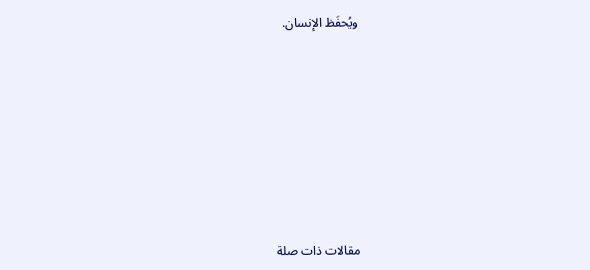ويُحفَظ الإنسان.









مقالات ذات صلة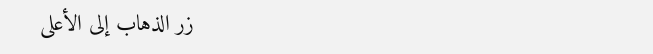زر الذهاب إلى الأعلى